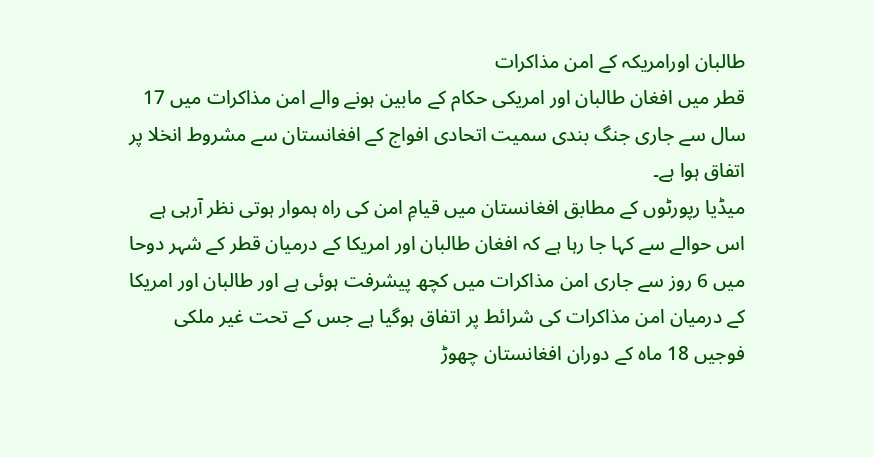طالبان اورامریکہ کے امن مذاکرات
قطر میں افغان طالبان اور امریکی حکام کے مابین ہونے والے امن مذاکرات میں 17 سال سے جاری جنگ بندی سمیت اتحادی افواج کے افغانستان سے مشروط انخلا پر اتفاق ہوا ہے۔
میڈیا رپورٹوں کے مطابق افغانستان میں قیامِ امن کی راہ ہموار ہوتی نظر آرہی ہے اس حوالے سے کہا جا رہا ہے کہ افغان طالبان اور امریکا کے درمیان قطر کے شہر دوحا میں 6 روز سے جاری امن مذاکرات میں کچھ پیشرفت ہوئی ہے اور طالبان اور امریکا کے درمیان امن مذاکرات کی شرائط پر اتفاق ہوگیا ہے جس کے تحت غیر ملکی فوجیں 18 ماہ کے دوران افغانستان چھوڑ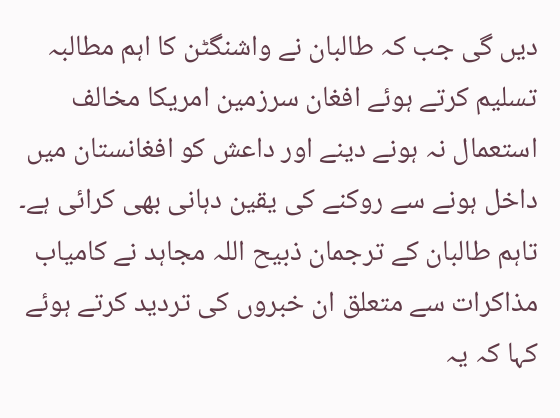دیں گی جب کہ طالبان نے واشنگٹن کا اہم مطالبہ تسلیم کرتے ہوئے افغان سرزمین امریکا مخالف استعمال نہ ہونے دینے اور داعش کو افغانستان میں داخل ہونے سے روکنے کی یقین دہانی بھی کرائی ہے۔ تاہم طالبان کے ترجمان ذبیح اللہ مجاہد نے کامیاب مذاکرات سے متعلق ان خبروں کی تردید کرتے ہوئے کہا کہ یہ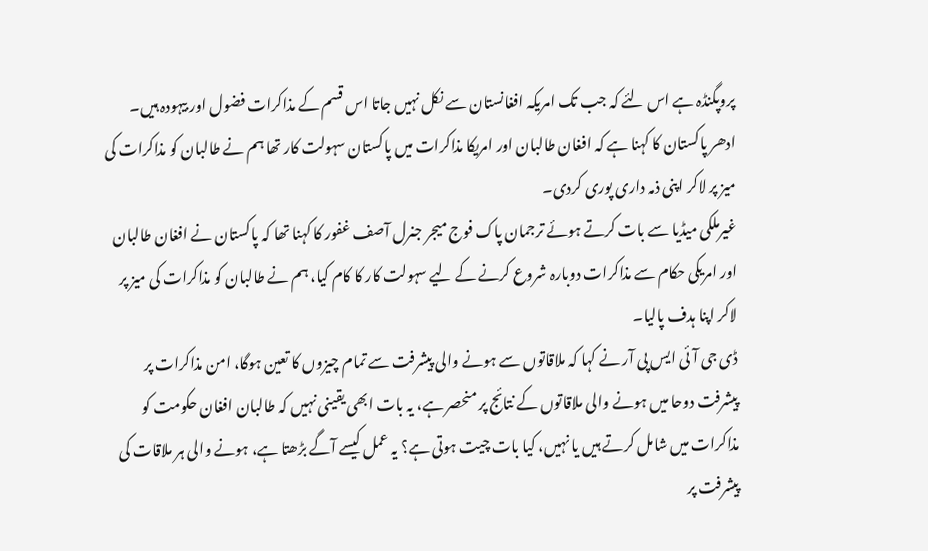پروپگنڈہ ہے اس لئے کہ جب تک امریکہ افغانستان سے نکل نہیں جاتا اس قسم کے مذاکرات فضول اور بیہودہ ہیں۔
ادھر پاکستان کا کہنا ہے کہ افغان طالبان اور امریکا مذاکرات میں پاکستان سہولت کار تھا ہم نے طالبان کو مذاکرات کی میز پر لاکر اپنی ذمہ داری پوری کردی۔
غیرملکی میڈیا سے بات کرتے ہوئے ترجمان پاک فوج میجر جنرل آصف غفور کا کہنا تھا کہ پاکستان نے افغان طالبان اور امریکی حکام سے مذاکرات دوبارہ شروع کرنے کے لیے سہولت کار کا کام کیا، ہم نے طالبان کو مذاکرات کی میز پر لاکر اپنا ہدف پالیا۔
ڈی جی آئی ایس پی آر نے کہا کہ ملاقاتوں سے ہونے والی پیشرفت سے تمام چیزوں کا تعین ہوگا، امن مذاکرات پر پیشرفت دوحا میں ہونے والی ملاقاتوں کے نتائج پر منحصر ہے، یہ بات ابھی یقینی نہیں کہ طالبان افغان حکومت کو مذاکرات میں شامل کرتے ہیں یا نہیں، کیا بات چیت ہوتی ہے؟ یہ عمل کیسے آگے بڑھتا ہے، ہونے والی ہر ملاقات کی پیشرفت پر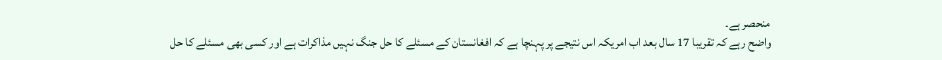منحصر ہے۔
واضح رہے کہ تقریبا 17 سال بعد اب امریکہ اس نتیجے پر پہنچا ہے کہ افغانستان کے مسئلے کا حل جنگ نہیں مذاکرات ہے اور کسی بھی مسئلے کا حل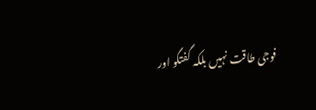فوجی طاقت نہیں بلکہ گفتگو اور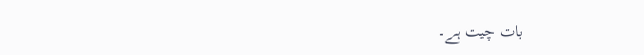بات چیت ہے۔